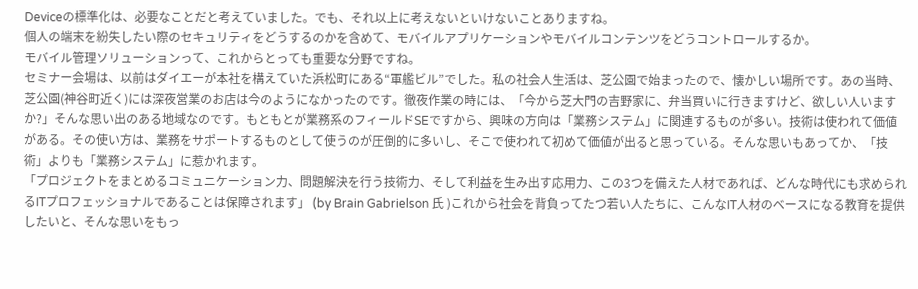Deviceの標準化は、必要なことだと考えていました。でも、それ以上に考えないといけないことありますね。
個人の端末を紛失したい際のセキュリティをどうするのかを含めて、モバイルアプリケーションやモバイルコンテンツをどうコントロールするか。
モバイル管理ソリューションって、これからとっても重要な分野ですね。
セミナー会場は、以前はダイエーが本社を構えていた浜松町にある“軍艦ビル”でした。私の社会人生活は、芝公園で始まったので、懐かしい場所です。あの当時、芝公園(神谷町近く)には深夜営業のお店は今のようになかったのです。徹夜作業の時には、「今から芝大門の吉野家に、弁当買いに行きますけど、欲しい人いますか?」そんな思い出のある地域なのです。もともとが業務系のフィールドSEですから、興味の方向は「業務システム」に関連するものが多い。技術は使われて価値がある。その使い方は、業務をサポートするものとして使うのが圧倒的に多いし、そこで使われて初めて価値が出ると思っている。そんな思いもあってか、「技術」よりも「業務システム」に惹かれます。
「プロジェクトをまとめるコミュニケーション力、問題解決を行う技術力、そして利益を生み出す応用力、この3つを備えた人材であれば、どんな時代にも求められるITプロフェッショナルであることは保障されます」 (by Brain Gabrielson 氏 )これから社会を背負ってたつ若い人たちに、こんなIT人材のベースになる教育を提供したいと、そんな思いをもっ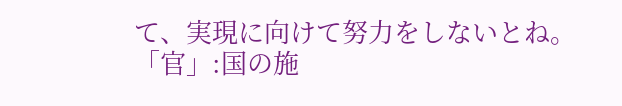て、実現に向けて努力をしないとね。
「官」:国の施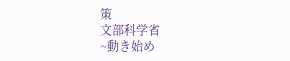策
文部科学省
~動き始め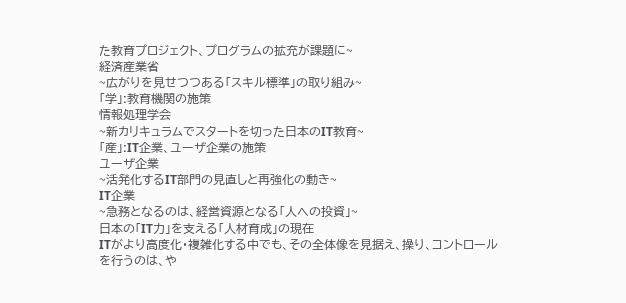た教育プロジェクト、プログラムの拡充が課題に~
経済産業省
~広がりを見せつつある「スキル標準」の取り組み~
「学」:教育機関の施策
情報処理学会
~新カリキュラムでスタートを切った日本のIT教育~
「産」:IT企業、ユーザ企業の施策
ユーザ企業
~活発化するIT部門の見直しと再強化の動き~
IT企業
~急務となるのは、経営資源となる「人への投資」~
日本の「IT力」を支える「人材育成」の現在
ITがより高度化・複雑化する中でも、その全体像を見据え、操り、コントロールを行うのは、や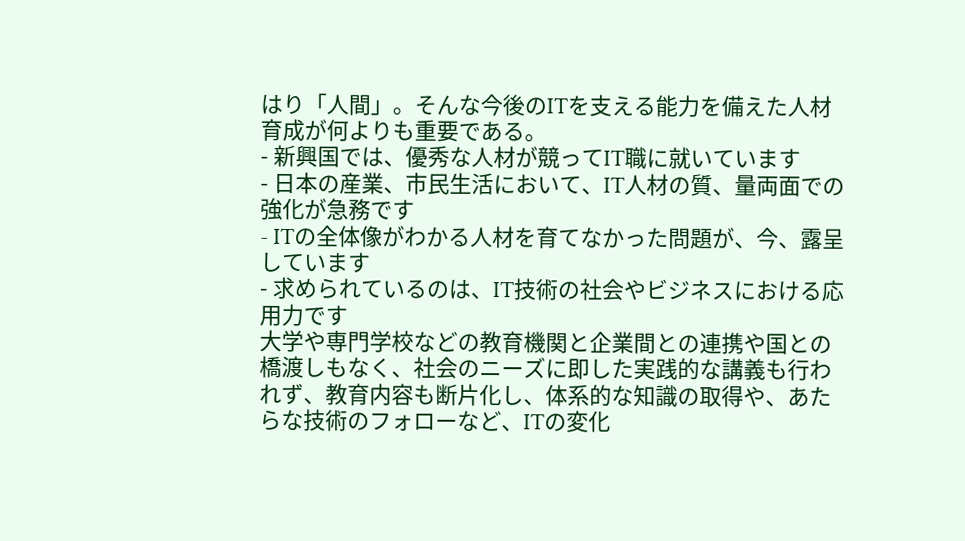はり「人間」。そんな今後のITを支える能力を備えた人材育成が何よりも重要である。
- 新興国では、優秀な人材が競ってIT職に就いています
- 日本の産業、市民生活において、IT人材の質、量両面での強化が急務です
- ITの全体像がわかる人材を育てなかった問題が、今、露呈しています
- 求められているのは、IT技術の社会やビジネスにおける応用力です
大学や専門学校などの教育機関と企業間との連携や国との橋渡しもなく、社会のニーズに即した実践的な講義も行われず、教育内容も断片化し、体系的な知識の取得や、あたらな技術のフォローなど、ITの変化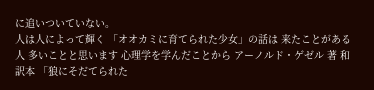に追いついていない。
人は人によって輝く 「オオカミに育てられた少女」の話は 来たことがある人 多いことと思います 心理学を学んだことから アーノルド・ゲゼル 著 和訳本 「狼にそだてられた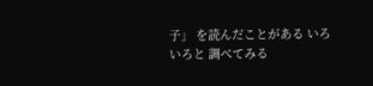子」 を読んだことがある いろいろと 調べてみる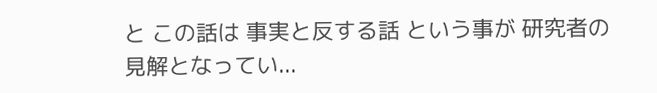と この話は 事実と反する話 という事が 研究者の見解となってい...